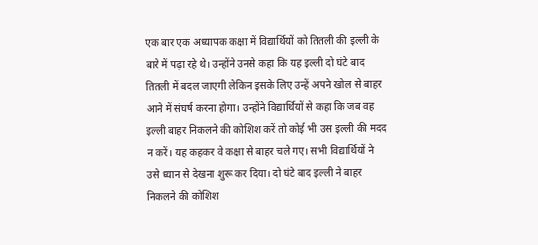एक बार एक अध्यापक कक्षा में विद्यार्थियों को तितली की इल्ली के बारे में पढ़ा रहे थे। उन्होंने उनसे कहा कि यह इल्ली दो घंटे बाद तितली में बदल जाएगी लेकिन इसके लिए उन्हें अपने खोल से बाहर आने में संघर्ष करना होगा। उन्होंने विद्यार्थियों से कहा कि जब वह इल्ली बाहर निकलने की कोशिश करें तो कोई भी उस इल्ली की मदद न करें। यह कहकर वे कक्षा से बाहर चले गए। सभी विद्यार्थियों ने उसे ध्यान से देखना शुरू कर दिया। दो घंटे बाद इल्ली ने बाहर निकलने की कोशिश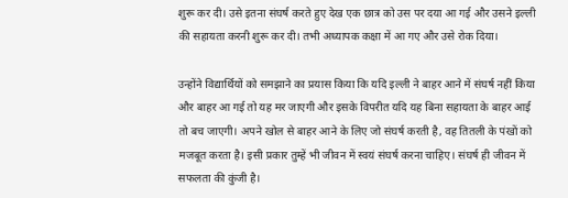शुरू कर दी। उसे इतना संघर्ष करते हुए देख एक छात्र को उस पर दया आ गई और उसने इल्ली की सहायता करनी शुरू कर दी। तभी अध्यापक कक्षा में आ गए और उसे रोक दिया।

उन्होंने विद्यार्थियों को समझाने का प्रयास किया कि यदि इल्ली ने बाहर आने में संघर्ष नहीं किया और बाहर आ गई तो यह मर जाएगी और इसके विपरीत यदि यह बिना सहायता के बाहर आई तो बच जाएगी। अपने खोल से बाहर आने के लिए जो संघर्ष करती है, वह तितली के पंखों को मजबूत करता है। इसी प्रकार तुम्हें भी जीवन में स्वयं संघर्ष करना चाहिए। संघर्ष ही जीवन में सफलता की कुंजी है।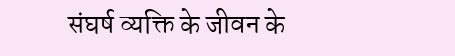संघर्ष व्यक्ति के जीवन के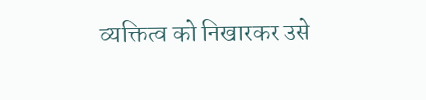व्यक्तित्व को निखारकर उसे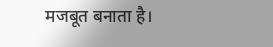मजबूत बनाता है।